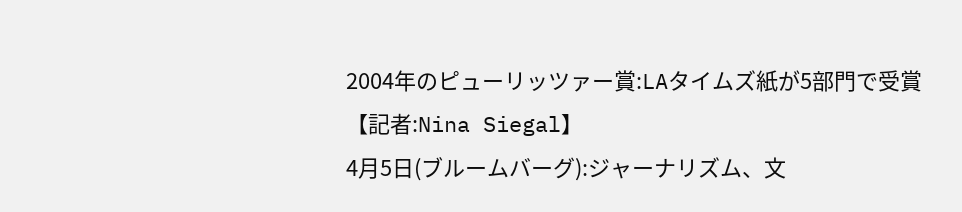2004年のピューリッツァー賞:LAタイムズ紙が5部門で受賞
【記者:Nina Siegal】
4月5日(ブルームバーグ):ジャーナリズム、文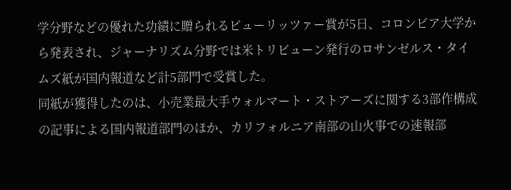学分野などの優れた功績に贈られるピューリッツァー賞が5日、コロンビア大学から発表され、ジャーナリズム分野では米トリビューン発行のロサンゼルス・タイムズ紙が国内報道など計5部門で受賞した。
同紙が獲得したのは、小売業最大手ウォルマート・ストアーズに関する3部作構成の記事による国内報道部門のほか、カリフォルニア南部の山火事での速報部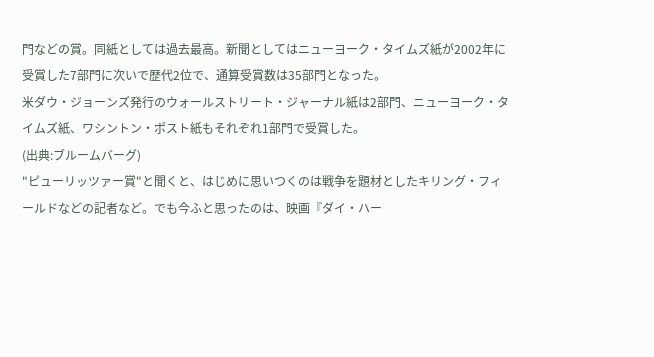門などの賞。同紙としては過去最高。新聞としてはニューヨーク・タイムズ紙が2002年に受賞した7部門に次いで歴代2位で、通算受賞数は35部門となった。
米ダウ・ジョーンズ発行のウォールストリート・ジャーナル紙は2部門、ニューヨーク・タイムズ紙、ワシントン・ポスト紙もそれぞれ1部門で受賞した。
(出典:ブルームバーグ)
"ピューリッツァー賞"と聞くと、はじめに思いつくのは戦争を題材としたキリング・フィールドなどの記者など。でも今ふと思ったのは、映画『ダイ・ハー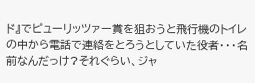ド』でピューリッツァー賞を狙おうと飛行機のトイレの中から電話で連絡をとろうとしていた役者・・・名前なんだっけ?それぐらい、ジャ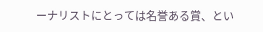ーナリストにとっては名誉ある賞、とい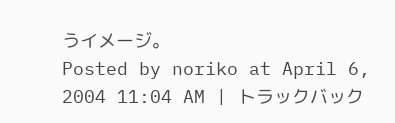うイメージ。
Posted by noriko at April 6, 2004 11:04 AM | トラックバック